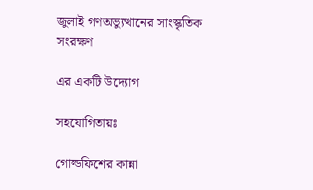জুলাই গণঅভ্যুত্থানের সাংস্কৃতিক সংরক্ষণ

এর একটি উদ্যোগ

সহযোগিতায়ঃ

গোল্ডফিশের কান্না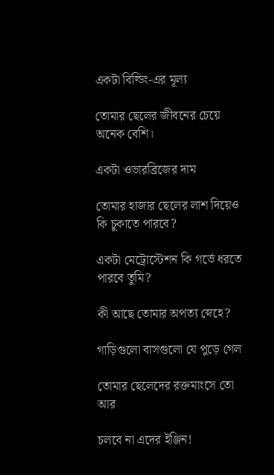একটা বিল্ডিং-এর মূল্য

তোমার ছেলের জীবনের চেয়ে অনেক বেশি।

একটা ওভারব্রিজের দাম

তোমার হাজার ছেলের লাশ দিয়েও কি চুকাতে পারবে?

একটা মেট্রোস্টেশন কি গর্ভে ধরতে পারবে তুমি?

কী আছে তোমার অপত্য স্নেহে?

গাড়িগুলো বাসগুলো যে পুড়ে গেল

তোমার ছেলেদের রক্তমাংসে তো আর

চলবে না এদের ইঞ্জিন!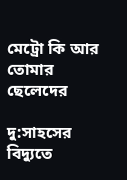মেট্রো কি আর তোমার ছেলেদের

দু:সাহসের বিদ্যুতে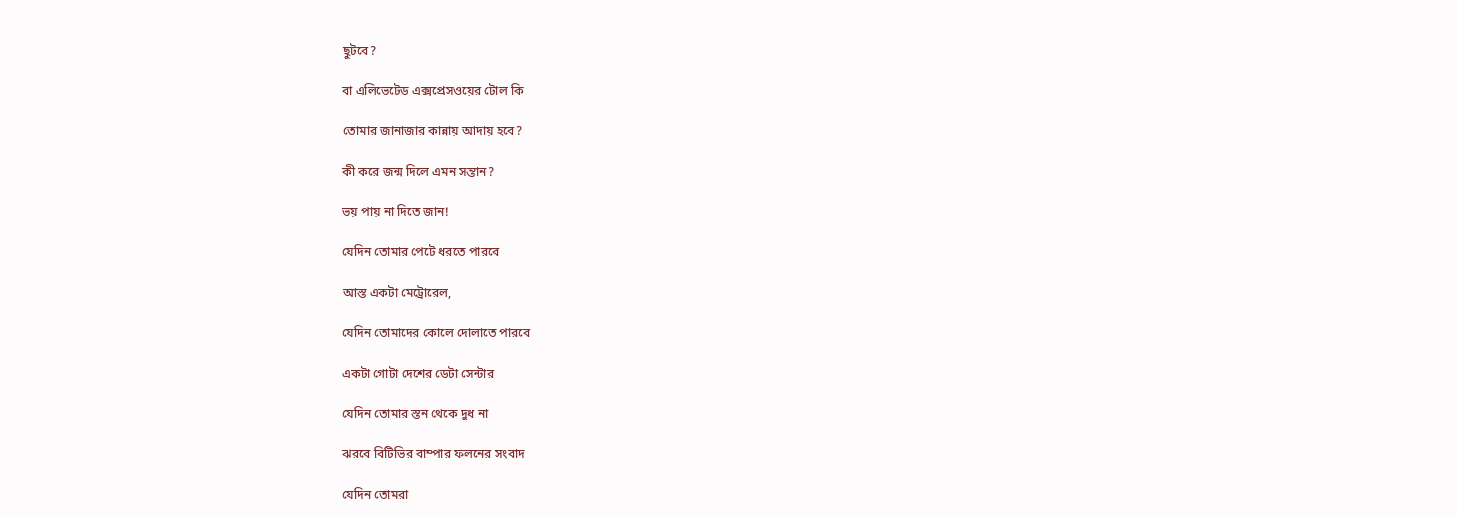ছুটবে?

বা এলিভেটেড এক্সপ্রেসওয়ের টোল কি

তোমার জানাজার কান্নায় আদায় হবে?

কী করে জন্ম দিলে এমন সন্তান?

ভয় পায় না দিতে জান!

যেদিন তোমার পেটে ধরতে পারবে

আস্ত একটা মেট্রোরেল,

যেদিন তোমাদের কোলে দোলাতে পারবে

একটা গোটা দেশের ডেটা সেন্টার

যেদিন তোমার স্তন থেকে দুধ না

ঝরবে বিটিভির বাম্পার ফলনের সংবাদ

যেদিন তোমরা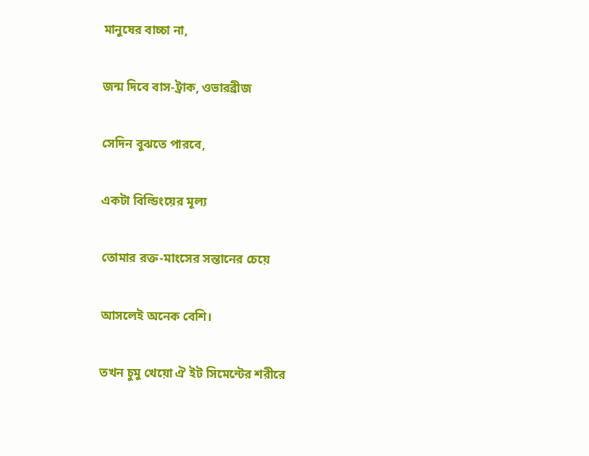মানুষের বাচ্চা না,

জন্ম দিবে বাস-ট্রাক, ওভারব্রীজ

সেদিন বুঝতে পারবে,

একটা বিল্ডিংয়ের মূল্য

তোমার রক্ত-মাংসের সন্তানের চেয়ে

আসলেই অনেক বেশি।

তখন চুমু খেয়ো ঐ ইট সিমেন্টের শরীরে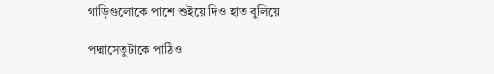গাড়িগুলোকে পাশে শুইয়ে দিও হাত বুলিয়ে

পদ্মাসেতুটাকে পাঠিও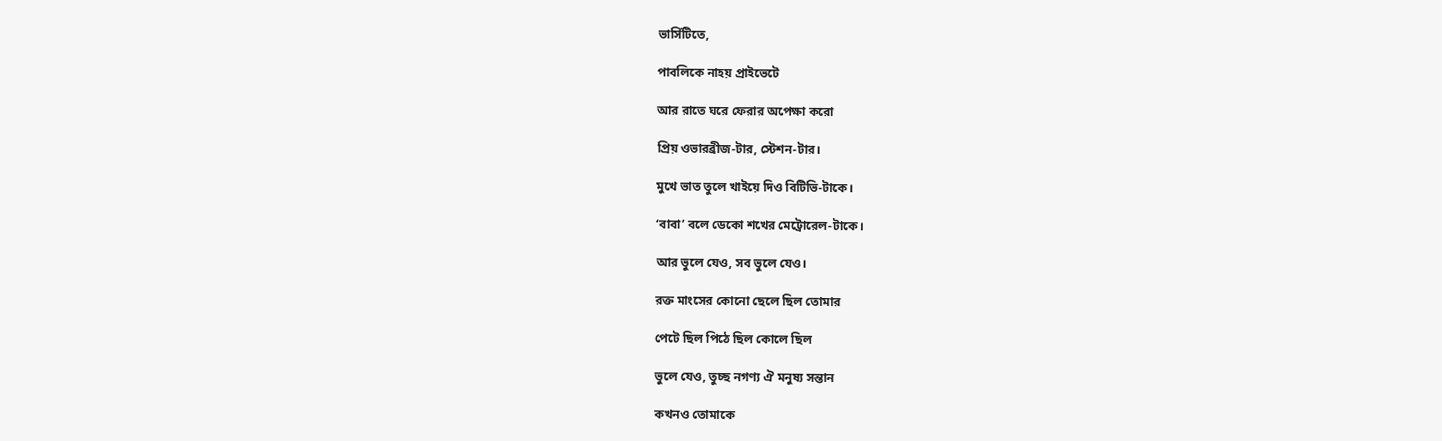ভার্সিটিতে,

পাবলিকে নাহয় প্রাইভেটে

আর রাতে ঘরে ফেরার অপেক্ষা করো

প্রিয় ওভারব্রীজ-টার, স্টেশন-টার।

মুখে ভাত তুলে খাইয়ে দিও বিটিভি-টাকে।

‘বাবা’ বলে ডেকো শখের মেট্রোরেল-টাকে।

আর ভুলে যেও, সব ভুলে যেও।

রক্ত মাংসের কোনো ছেলে ছিল তোমার

পেটে ছিল পিঠে ছিল কোলে ছিল

ভুলে যেও, তুচ্ছ নগণ্য ঐ মনুষ্য সন্তান

কখনও তোমাকে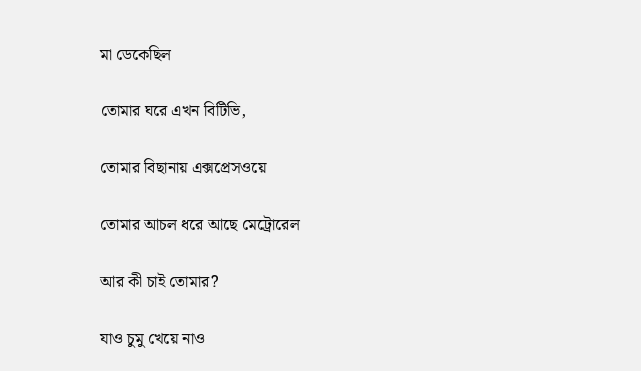মা ডেকেছিল

তোমার ঘরে এখন বিটিভি,

তোমার বিছানায় এক্সপ্রেসওয়ে

তোমার আচল ধরে আছে মেট্রোরেল

আর কী চাই তোমার?

যাও চুমু খেয়ে নাও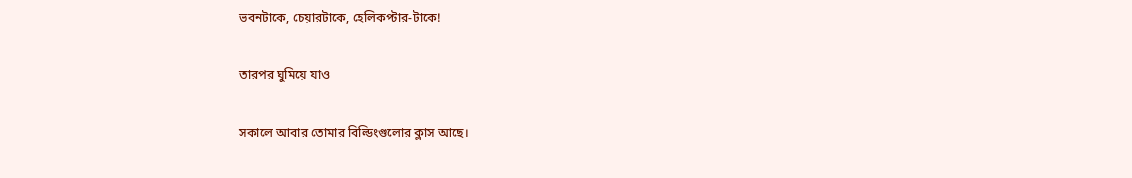ভবনটাকে, চেয়ারটাকে, হেলিকপ্টার-টাকে!

তারপর ঘুমিয়ে যাও

সকালে আবার তোমার বিল্ডিংগুলোর ক্লাস আছে।